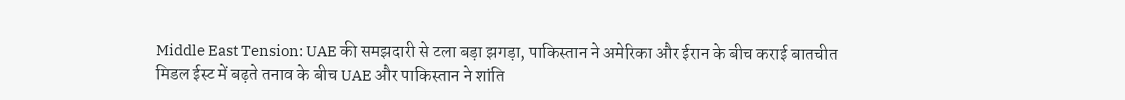Middle East Tension: UAE की समझदारी से टला बड़ा झगड़ा, पाकिस्तान ने अमेरिका और ईरान के बीच कराई बातचीत
मिडल ईस्ट में बढ़ते तनाव के बीच UAE और पाकिस्तान ने शांति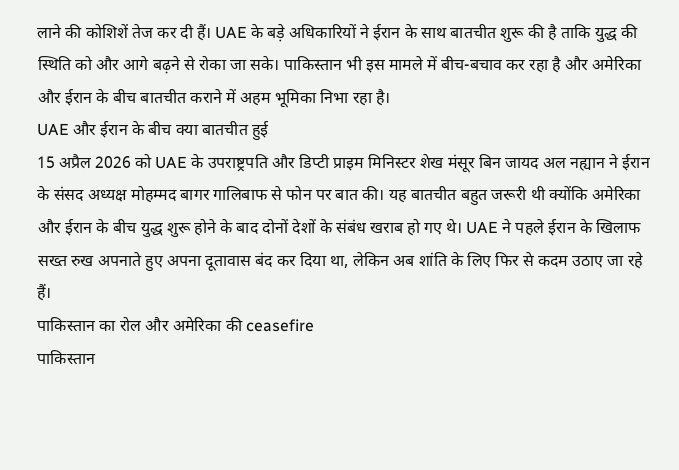लाने की कोशिशें तेज कर दी हैं। UAE के बड़े अधिकारियों ने ईरान के साथ बातचीत शुरू की है ताकि युद्ध की स्थिति को और आगे बढ़ने से रोका जा सके। पाकिस्तान भी इस मामले में बीच-बचाव कर रहा है और अमेरिका और ईरान के बीच बातचीत कराने में अहम भूमिका निभा रहा है।
UAE और ईरान के बीच क्या बातचीत हुई
15 अप्रैल 2026 को UAE के उपराष्ट्रपति और डिप्टी प्राइम मिनिस्टर शेख मंसूर बिन जायद अल नह्यान ने ईरान के संसद अध्यक्ष मोहम्मद बागर गालिबाफ से फोन पर बात की। यह बातचीत बहुत जरूरी थी क्योंकि अमेरिका और ईरान के बीच युद्ध शुरू होने के बाद दोनों देशों के संबंध खराब हो गए थे। UAE ने पहले ईरान के खिलाफ सख्त रुख अपनाते हुए अपना दूतावास बंद कर दिया था, लेकिन अब शांति के लिए फिर से कदम उठाए जा रहे हैं।
पाकिस्तान का रोल और अमेरिका की ceasefire
पाकिस्तान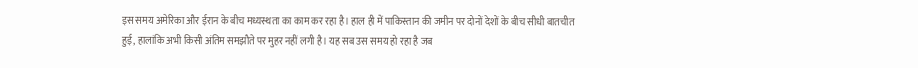इस समय अमेरिका और ईरान के बीच मध्यस्थता का काम कर रहा है। हाल ही में पाकिस्तान की जमीन पर दोनों देशों के बीच सीधी बातचीत हुई, हालांकि अभी किसी अंतिम समझौते पर मुहर नहीं लगी है। यह सब उस समय हो रहा है जब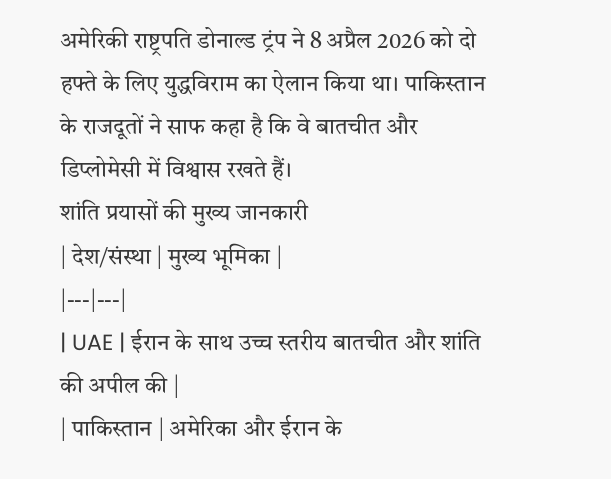अमेरिकी राष्ट्रपति डोनाल्ड ट्रंप ने 8 अप्रैल 2026 को दो हफ्ते के लिए युद्धविराम का ऐलान किया था। पाकिस्तान के राजदूतों ने साफ कहा है कि वे बातचीत और डिप्लोमेसी में विश्वास रखते हैं।
शांति प्रयासों की मुख्य जानकारी
| देश/संस्था | मुख्य भूमिका |
|---|---|
| UAE | ईरान के साथ उच्च स्तरीय बातचीत और शांति की अपील की |
| पाकिस्तान | अमेरिका और ईरान के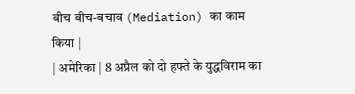बीच बीच-बचाव (Mediation) का काम किया |
| अमेरिका | 8 अप्रैल को दो हफ्ते के युद्धविराम का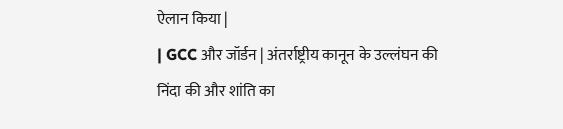ऐलान किया |
| GCC और जॉर्डन | अंतर्राष्ट्रीय कानून के उल्लंघन की निंदा की और शांति का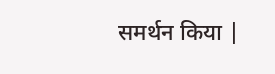समर्थन किया |